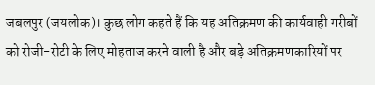जबलपुर (जयलोक)। कुछ लोग कहते हैं कि यह अतिक्रमण की कार्यवाही गरीबों को रोजी-रोटी के लिए मोहताज करने वाली है और बड़े अतिक्रमणकारियों पर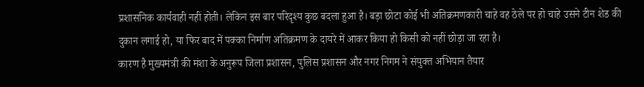प्रशासनिक कार्यवाही नहीं होती। लेकिन इस बार परिदृश्य कुछ बदला हुआ है। बड़ा छोटा कोई भी अतिक्रमणकारी चाहे वह ठेले पर हो चाहे उसने टीन शेड की दुकान लगाई हो, या फिर बाद में पक्का निर्माण अतिक्रमण के दायरे में आकर किया हो किसी को नहीं छोड़ा जा रहा है।
कारण है मुख्यमंत्री की मंशा के अनुरूप जिला प्रशासन, पुलिस प्रशासन और नगर निगम ने संयुक्त अभियान तैयार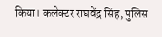किया। कलेक्टर राघवेंद्र सिंह, पुलिस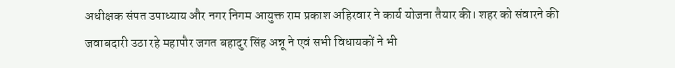अधीक्षक संपत उपाध्याय और नगर निगम आयुक्त राम प्रकाश अहिरवार ने कार्य योजना तैयार की। शहर को संवारने की जवाबदारी उठा रहे महापौर जगत बहादुर सिंह अन्नू ने एवं सभी विधायकों ने भी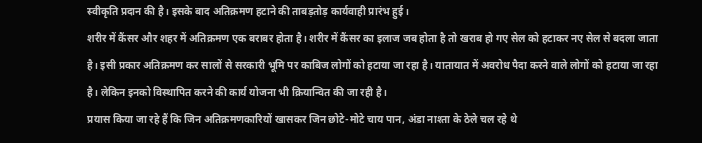स्वीकृति प्रदान की है। इसके बाद अतिक्रमण हटाने की ताबड़तोड़ कार्यवाही प्रारंभ हुई।
शरीर में कैंसर और शहर में अतिक्रमण एक बराबर होता है। शरीर में कैंसर का इलाज जब होता है तो खराब हो गए सेल को हटाकर नए सेल से बदला जाता है। इसी प्रकार अतिक्रमण कर सालों से सरकारी भूमि पर काबिज लोगों को हटाया जा रहा है। यातायात में अवरोध पैदा करने वाले लोगों को हटाया जा रहा है। लेकिन इनको विस्थापित करने की कार्य योजना भी क्रियान्वित की जा रही है।
प्रयास किया जा रहे हैं कि जिन अतिक्रमणकारियों खासकर जिन छोटे-मोटे चाय पान, अंडा नाश्ता के ठेले चल रहे थे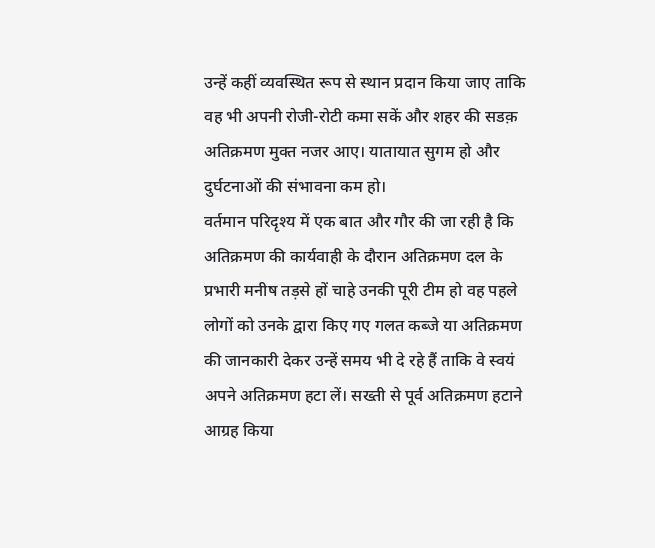उन्हें कहीं व्यवस्थित रूप से स्थान प्रदान किया जाए ताकि वह भी अपनी रोजी-रोटी कमा सकें और शहर की सडक़ अतिक्रमण मुक्त नजर आए। यातायात सुगम हो और दुर्घटनाओं की संभावना कम हो।
वर्तमान परिदृश्य में एक बात और गौर की जा रही है कि अतिक्रमण की कार्यवाही के दौरान अतिक्रमण दल के प्रभारी मनीष तड़से हों चाहे उनकी पूरी टीम हो वह पहले लोगों को उनके द्वारा किए गए गलत कब्जे या अतिक्रमण की जानकारी देकर उन्हें समय भी दे रहे हैं ताकि वे स्वयं अपने अतिक्रमण हटा लें। सख्ती से पूर्व अतिक्रमण हटाने आग्रह किया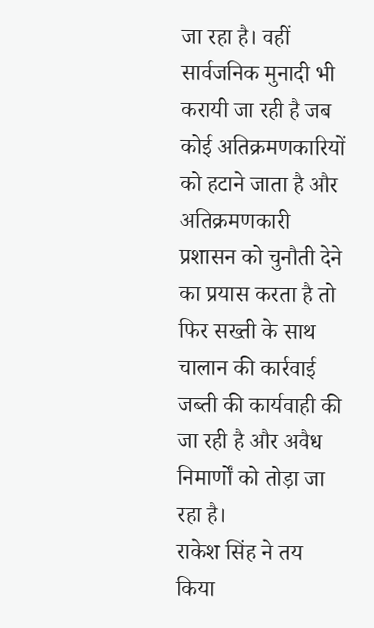जा रहा है। वहीं सार्वजनिक मुनादी भी करायी जा रही है जब कोई अतिक्रमणकारियों को हटाने जाता है और अतिक्रमणकारी प्रशासन को चुनौती देने का प्रयास करता है तो फिर सख्ती के साथ चालान की कार्रवाई जब्ती की कार्यवाही की जा रही है और अवैध निमार्णों को तोड़ा जा रहा है।
राकेश सिंह ने तय किया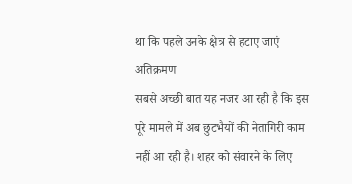था कि पहले उनके क्षेत्र से हटाए जाएं अतिक्रमण
सबसे अच्छी बात यह नजर आ रही है कि इस पूरे मामले में अब छुटभैयों की नेतागिरी काम नहीं आ रही है। शहर को संवारने के लिए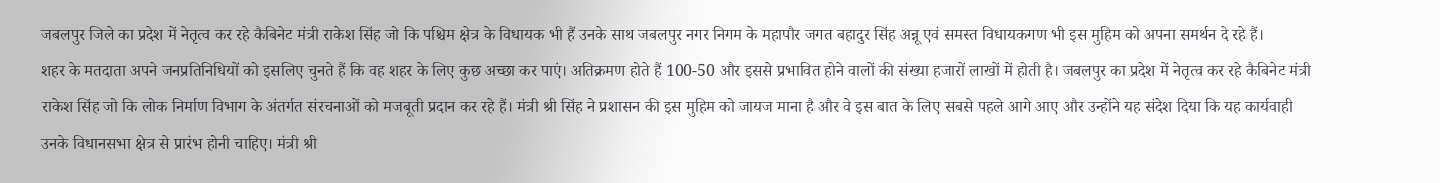जबलपुर जिले का प्रदेश में नेतृत्व कर रहे कैबिनेट मंत्री राकेश सिंह जो कि पश्चिम क्षेत्र के विधायक भी हैं उनके साथ जबलपुर नगर निगम के महापौर जगत बहादुर सिंह अन्नू एवं समस्त विधायकगण भी इस मुहिम को अपना समर्थन दे रहे हैं।
शहर के मतदाता अपने जनप्रतिनिधियों को इसलिए चुनते हैं कि वह शहर के लिए कुछ अच्छा कर पाएं। अतिक्रमण होते हैं 100-50 और इससे प्रभावित होने वालों की संख्या हजारों लाखों में होती है। जबलपुर का प्रदेश में नेतृत्व कर रहे कैबिनेट मंत्री राकेश सिंह जो कि लोक निर्माण विभाग के अंतर्गत संरचनाओं को मजबूती प्रदान कर रहे हैं। मंत्री श्री सिंह ने प्रशासन की इस मुहिम को जायज माना है और वे इस बात के लिए सबसे पहले आगे आए और उन्होंने यह संदेश दिया कि यह कार्यवाही उनके विधानसभा क्षेत्र से प्रारंभ होनी चाहिए। मंत्री श्री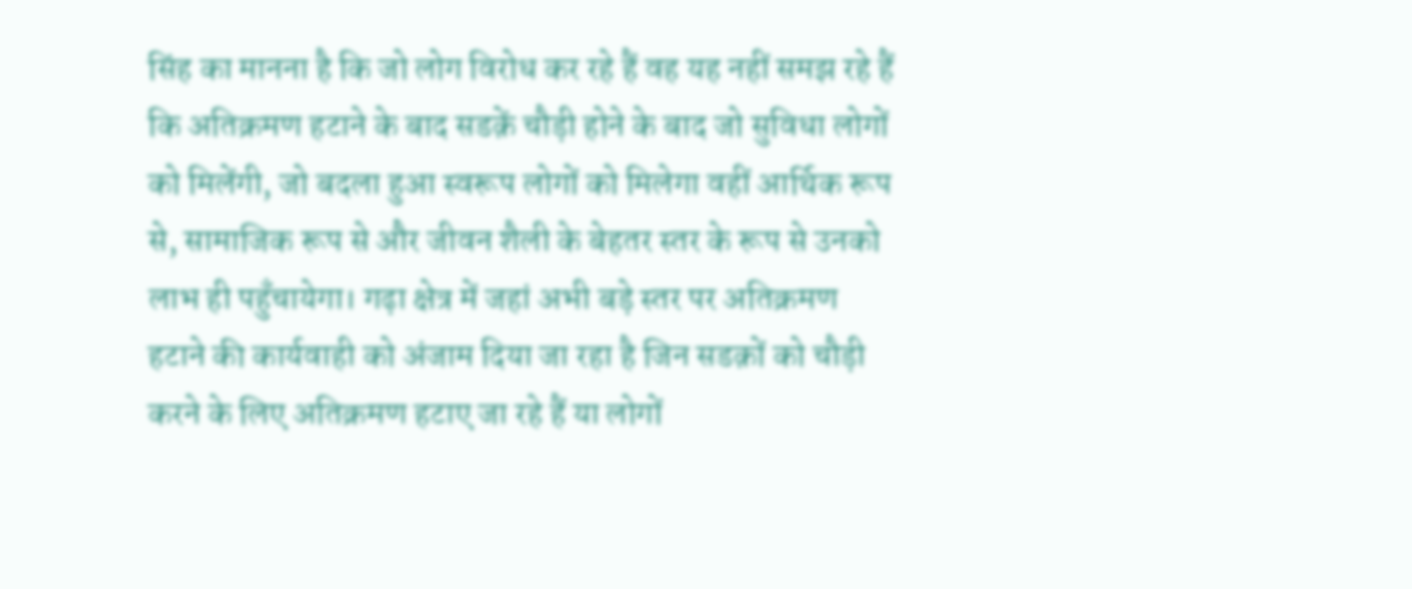सिंह का मानना है कि जो लोग विरोध कर रहे हैं वह यह नहीं समझ रहे हैं कि अतिक्रमण हटाने के बाद सडक़ें चौड़ी होने के बाद जो सुविधा लोगों को मिलेंगी, जो बदला हुआ स्वरूप लोगों को मिलेगा वहीं आर्थिक रूप से, सामाजिक रूप से और जीवन शैली के बेहतर स्तर के रूप से उनको लाभ ही पहुँचायेगा। गढ़ा क्षेत्र में जहां अभी बड़े स्तर पर अतिक्रमण हटाने की कार्यवाही को अंजाम दिया जा रहा है जिन सडक़ों को चौड़ी करने के लिए अतिक्रमण हटाए जा रहे हैं या लोगों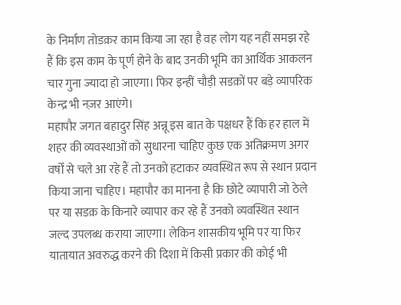के निर्माण तोडक़र काम किया जा रहा है वह लोग यह नहीं समझ रहे हैं कि इस काम के पूर्ण होने के बाद उनकी भूमि का आर्थिक आकलन चार गुना ज्यादा हो जाएगा। फिर इन्हीं चौड़ी सडक़ों पर बड़े व्यापरिक केन्द्र भी नज़र आएंगे।
महापौर जगत बहादुर सिंह अन्नू इस बात के पक्षधर हैं कि हर हाल में शहर की व्यवस्थाओं को सुधारना चाहिए कुछ एक अतिक्रमण अगर वर्षों से चले आ रहे हैं तो उनको हटाकर व्यवस्थित रूप से स्थान प्रदान किया जाना चाहिए। महापौर का मानना है कि छोटे व्यापारी जो ठेले पर या सडक़ के किनारे व्यापार कर रहे हैं उनको व्यवस्थित स्थान जल्द उपलब्ध कराया जाएगा। लेकिन शासकीय भूमि पर या फिर यातायात अवरुद्ध करने की दिशा में किसी प्रकार की कोई भी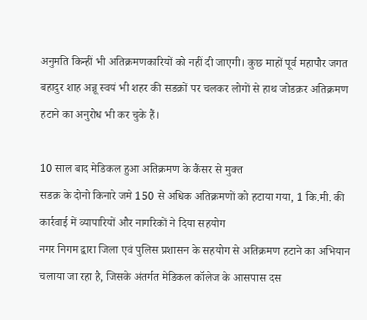अनुमति किन्हीं भी अतिक्रमणकारियों को नहीं दी जाएगी। कुछ माहों पूर्व महापौर जगत बहादुर शाह अन्नू स्वयं भी शहर की सडक़ों पर चलकर लोगों से हाथ जोडक़र अतिक्रमण हटाने का अनुरोध भी कर चुके हैं।

10 साल बाद मेडिकल हुआ अतिक्रमण के कैंसर से मुक्त
सडक़ के दोनो किनारे जमे 150 से अधिक अतिक्रमणों को हटाया गया, 1 कि.मी. की कार्रवाई में व्यापारियों और नागरिकों ने दिया सहयोग
नगर निगम द्वारा जिला एवं पुलिस प्रशासन के सहयोग से अतिक्रमण हटाने का अभियान चलाया जा रहा है, जिसके अंतर्गत मेडिकल कॉलेज के आसपास दस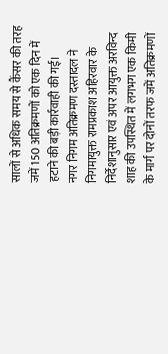सालों से अधिक समय से कैंसर की तरह जमें 150 अतिक्रमणों को एक दिन में हटाने की बड़ी कार्रवाही की गई।
नगर निगम अतिक्रमण दस्तादल ने निगमायुक्त रामप्रकाश अहिरवार के निर्देशानुसार एवं अपर आयुक्त अरविन्द शाह की उपस्थित में लगभग एक किमी के मार्ग पर दोनों तरफ जमें अतिक्रमणों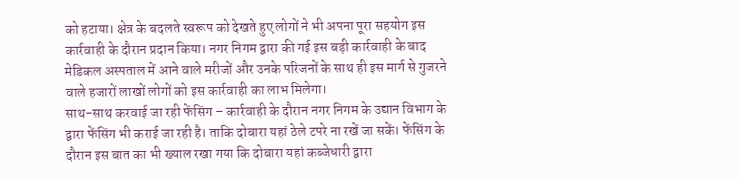को हटाया। क्षेत्र के बदलते स्वरूप को देखते हुए लोगों ने भी अपना पूरा सहयोग इस कार्रवाही के दौरान प्रदान किया। नगर निगम द्वारा की गई इस बड़ी कार्रवाही के बाद मेडिकल अस्पताल में आने वाले मरीजों और उनके परिजनों के साथ ही इस मार्ग से गुजरने वाले हजारों लाखों लोगों को इस कार्रवाही का लाभ मिलेगा।
साथ-साथ करवाई जा रही फेंसिंग – कार्रवाही के दौरान नगर निगम के उद्यान विभाग के द्वारा फेंसिंग भी कराई जा रही है। ताकि दोबारा यहां ठेले टपरे ना रखें जा सकें। फेंसिंग के दौरान इस बात का भी ख्याल रखा गया कि दोबारा यहां कब्जेधारी द्वारा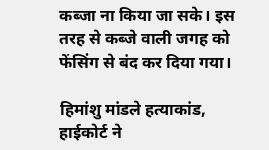कब्जा ना किया जा सके। इस तरह से कब्जे वाली जगह को फेंसिंग से बंद कर दिया गया।

हिमांशु मांडले हत्याकांड, हाईकोर्ट ने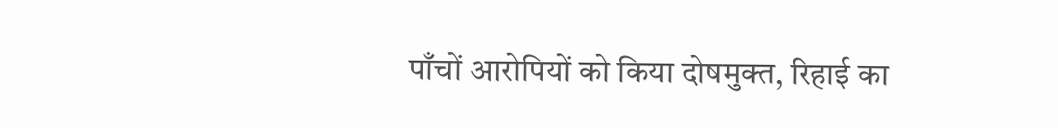पाँचों आरोपियों को किया दोषमुक्त, रिहाई का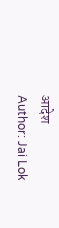आदेश
Author: Jai Lok